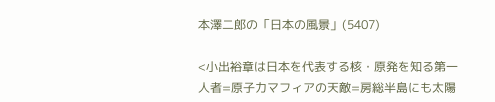本澤二郎の「日本の風景」(5407)

<小出裕章は日本を代表する核・原発を知る第一人者=原子力マフィアの天敵=房総半島にも太陽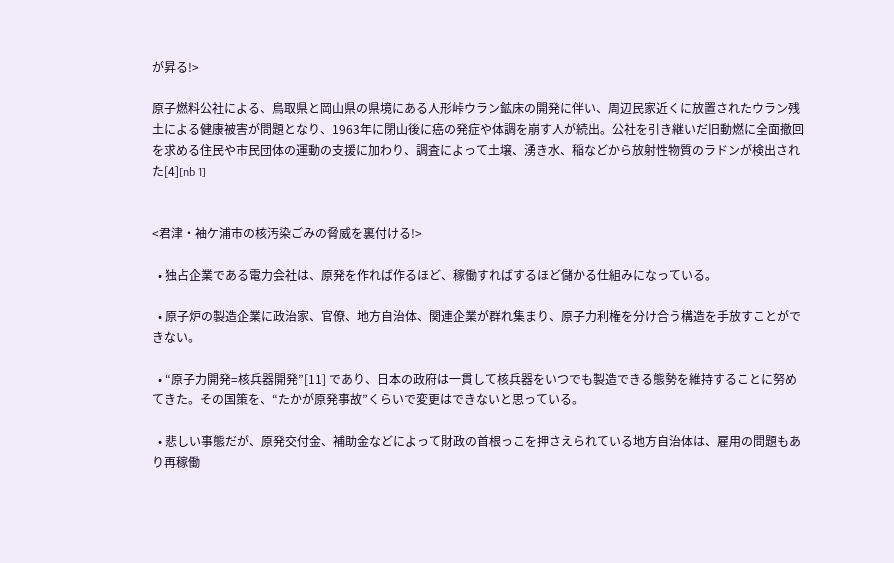が昇る!>

原子燃料公社による、鳥取県と岡山県の県境にある人形峠ウラン鉱床の開発に伴い、周辺民家近くに放置されたウラン残土による健康被害が問題となり、1963年に閉山後に癌の発症や体調を崩す人が続出。公社を引き継いだ旧動燃に全面撤回を求める住民や市民団体の運動の支援に加わり、調査によって土壌、湧き水、稲などから放射性物質のラドンが検出された[4][nb 1]


<君津・袖ケ浦市の核汚染ごみの脅威を裏付ける!>

  • 独占企業である電力会社は、原発を作れば作るほど、稼働すればするほど儲かる仕組みになっている。

  • 原子炉の製造企業に政治家、官僚、地方自治体、関連企業が群れ集まり、原子力利権を分け合う構造を手放すことができない。

  • “原子力開発=核兵器開発”[11] であり、日本の政府は一貫して核兵器をいつでも製造できる態勢を維持することに努めてきた。その国策を、“たかが原発事故”くらいで変更はできないと思っている。

  • 悲しい事態だが、原発交付金、補助金などによって財政の首根っこを押さえられている地方自治体は、雇用の問題もあり再稼働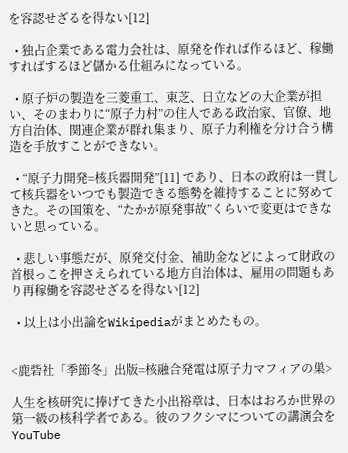を容認せざるを得ない[12]

  • 独占企業である電力会社は、原発を作れば作るほど、稼働すればするほど儲かる仕組みになっている。

  • 原子炉の製造を三菱重工、東芝、日立などの大企業が担い、そのまわりに“原子力村”の住人である政治家、官僚、地方自治体、関連企業が群れ集まり、原子力利権を分け合う構造を手放すことができない。

  • “原子力開発=核兵器開発”[11] であり、日本の政府は一貫して核兵器をいつでも製造できる態勢を維持することに努めてきた。その国策を、“たかが原発事故”くらいで変更はできないと思っている。

  • 悲しい事態だが、原発交付金、補助金などによって財政の首根っこを押さえられている地方自治体は、雇用の問題もあり再稼働を容認せざるを得ない[12]

  • 以上は小出論をWikipediaがまとめたもの。


<鹿砦社「季節冬」出版=核融合発電は原子力マフィアの巣>

人生を核研究に捧げてきた小出裕章は、日本はおろか世界の第一級の核科学者である。彼のフクシマについての講演会をYouTube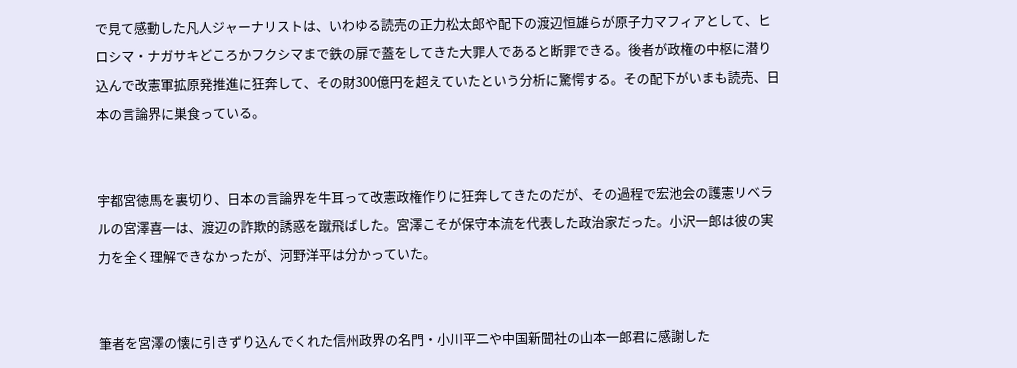で見て感動した凡人ジャーナリストは、いわゆる読売の正力松太郎や配下の渡辺恒雄らが原子力マフィアとして、ヒロシマ・ナガサキどころかフクシマまで鉄の扉で蓋をしてきた大罪人であると断罪できる。後者が政権の中枢に潜り込んで改憲軍拡原発推進に狂奔して、その財300億円を超えていたという分析に驚愕する。その配下がいまも読売、日本の言論界に巣食っている。


宇都宮徳馬を裏切り、日本の言論界を牛耳って改憲政権作りに狂奔してきたのだが、その過程で宏池会の護憲リベラルの宮澤喜一は、渡辺の詐欺的誘惑を蹴飛ばした。宮澤こそが保守本流を代表した政治家だった。小沢一郎は彼の実力を全く理解できなかったが、河野洋平は分かっていた。


筆者を宮澤の懐に引きずり込んでくれた信州政界の名門・小川平二や中国新聞社の山本一郎君に感謝した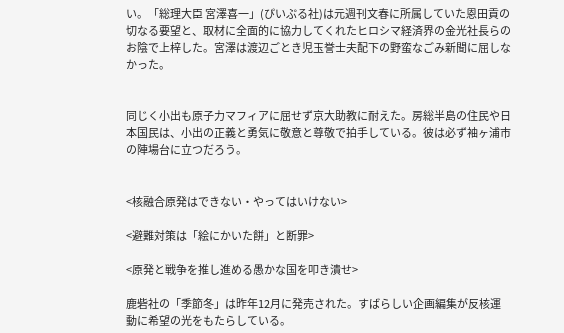い。「総理大臣 宮澤喜一」(ぴいぷる社)は元週刊文春に所属していた恩田貢の切なる要望と、取材に全面的に協力してくれたヒロシマ経済界の金光社長らのお陰で上梓した。宮澤は渡辺ごとき児玉誉士夫配下の野蛮なごみ新聞に屈しなかった。


同じく小出も原子力マフィアに屈せず京大助教に耐えた。房総半島の住民や日本国民は、小出の正義と勇気に敬意と尊敬で拍手している。彼は必ず袖ヶ浦市の陣場台に立つだろう。


<核融合原発はできない・やってはいけない>

<避難対策は「絵にかいた餅」と断罪>

<原発と戦争を推し進める愚かな国を叩き潰せ>

鹿砦社の「季節冬」は昨年12月に発売された。すばらしい企画編集が反核運動に希望の光をもたらしている。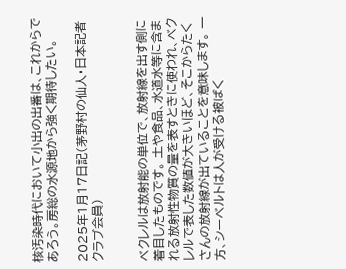核汚染時代において小出の出番は、これからであろう。房総の水源地から強く期待したい。

2025年1月17日記(茅野村の仙人・日本記者クラブ会員)


ベクレルは放射能の単位で、放射線を出す側に着目したものです。 土や食品、水道水等に含まれる放射性物質の量を表すときに使われ、ベクレルで表した数値が大きいほど、そこからたくさんの放射線が出ていることを意味します。 一方、シーベルトは人が受ける被ばく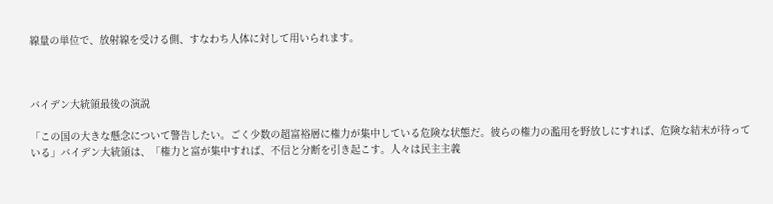線量の単位で、放射線を受ける側、すなわち人体に対して用いられます。



バイデン大統領最後の演説

「この国の大きな懸念について警告したい。ごく少数の超富裕層に権力が集中している危険な状態だ。彼らの権力の濫用を野放しにすれば、危険な結末が待っている」バイデン大統領は、「権力と富が集中すれば、不信と分断を引き起こす。人々は民主主義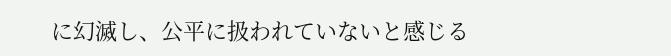に幻滅し、公平に扱われていないと感じる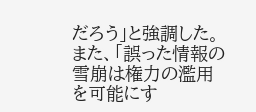だろう」と強調した。また、「誤った情報の雪崩は権力の濫用を可能にす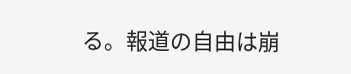る。報道の自由は崩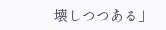壊しつつある」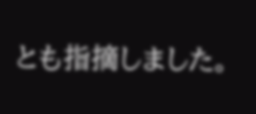とも指摘しました。